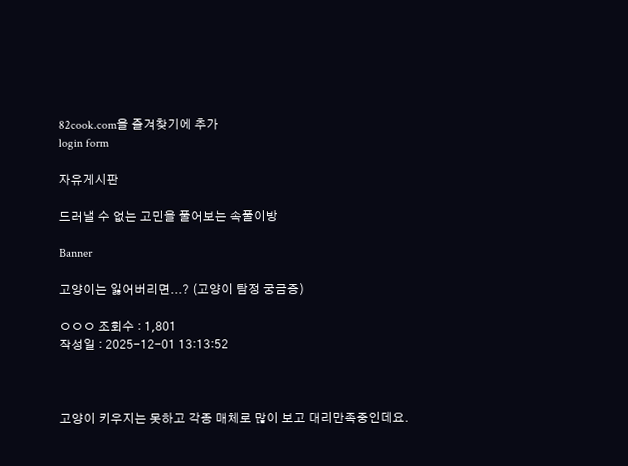82cook.com을 즐겨찾기에 추가
login form

자유게시판

드러낼 수 없는 고민을 풀어보는 속풀이방

Banner

고양이는 잃어버리면...? (고양이 탐정 궁금증)

ㅇㅇㅇ 조회수 : 1,801
작성일 : 2025-12-01 13:13:52



고양이 키우지는 못하고 각종 매체로 많이 보고 대리만족중인데요.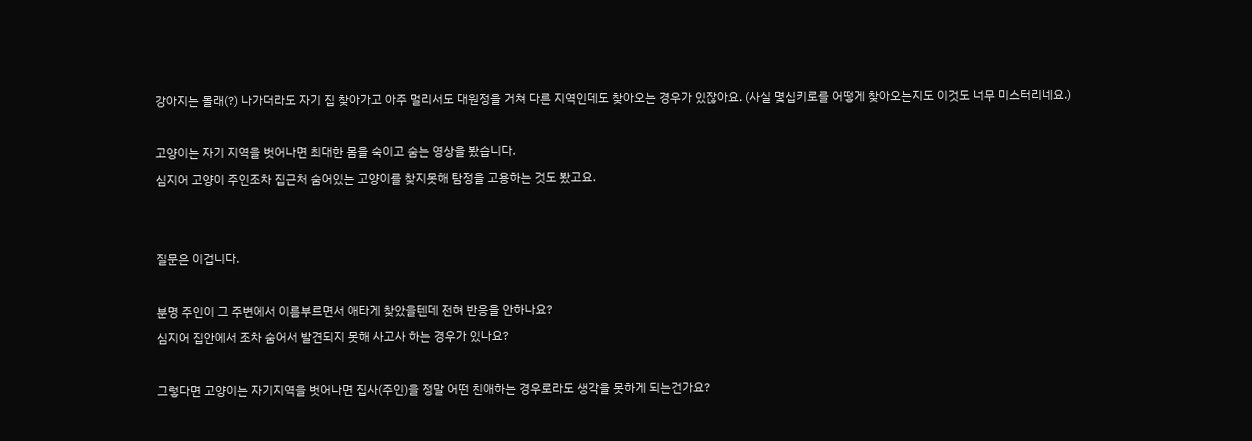강아지는 몰래(?) 나가더라도 자기 집 찾아가고 아주 멀리서도 대원정을 거쳐 다른 지역인데도 찾아오는 경우가 있잖아요. (사실 몇십키로를 어떻게 찾아오는지도 이것도 너무 미스터리네요.)



고양이는 자기 지역을 벗어나면 최대한 몸을 숙이고 숨는 영상을 봤습니다.

심지어 고양이 주인조차 집근처 숨어있는 고양이를 찾지못해 탐정을 고용하는 것도 봤고요.





질문은 이겁니다.



분명 주인이 그 주변에서 이름부르면서 애타게 찾았을텐데 전혀 반응을 안하나요?

심지어 집안에서 조차 숨어서 발견되지 못해 사고사 하는 경우가 있나요?



그렇다면 고양이는 자기지역을 벗어나면 집사(주인)을 정말 어떤 친애하는 경우로라도 생각을 못하게 되는건가요?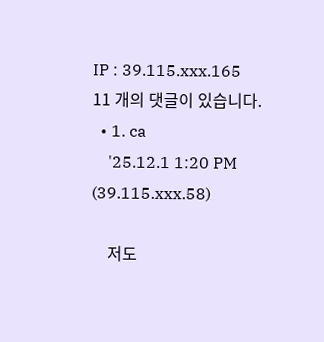IP : 39.115.xxx.165
11 개의 댓글이 있습니다.
  • 1. ca
    '25.12.1 1:20 PM (39.115.xxx.58)

    저도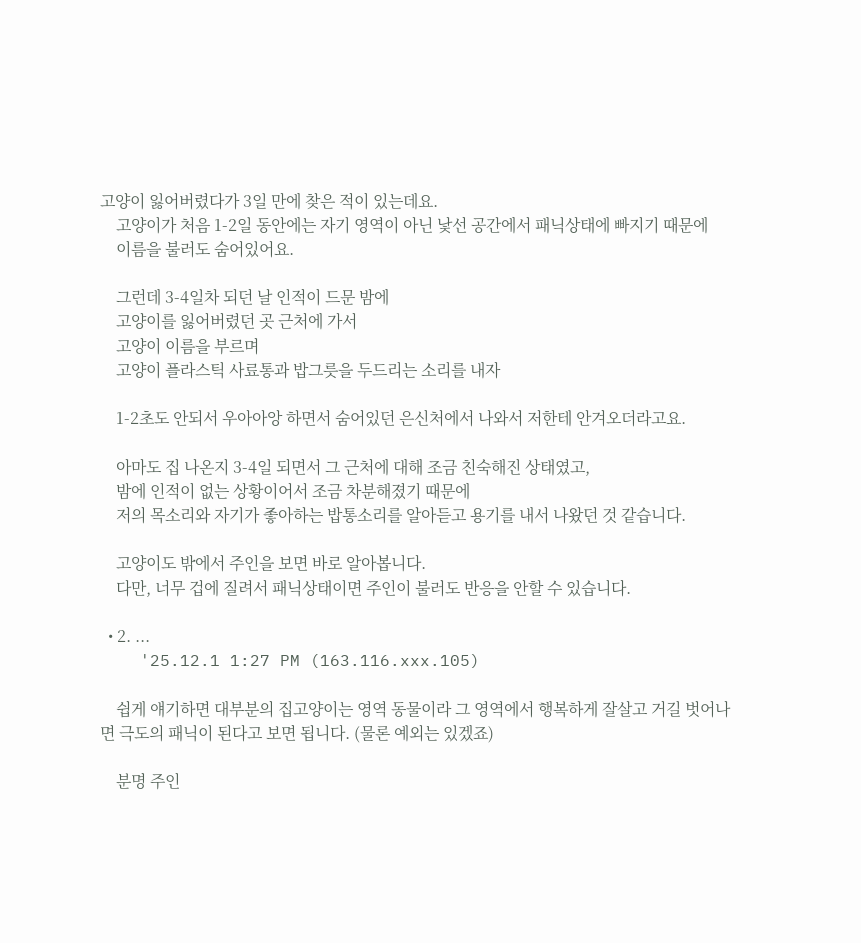고양이 잃어버렸다가 3일 만에 찾은 적이 있는데요.
    고양이가 처음 1-2일 동안에는 자기 영역이 아닌 낯선 공간에서 패닉상태에 빠지기 때문에
    이름을 불러도 숨어있어요.

    그런데 3-4일차 되던 날 인적이 드문 밤에
    고양이를 잃어버렸던 곳 근처에 가서
    고양이 이름을 부르며
    고양이 플라스틱 사료통과 밥그릇을 두드리는 소리를 내자

    1-2초도 안되서 우아아앙 하면서 숨어있던 은신처에서 나와서 저한테 안겨오더라고요.

    아마도 집 나온지 3-4일 되면서 그 근처에 대해 조금 친숙해진 상태였고,
    밤에 인적이 없는 상황이어서 조금 차분해졌기 때문에
    저의 목소리와 자기가 좋아하는 밥통소리를 알아듣고 용기를 내서 나왔던 것 같습니다.

    고양이도 밖에서 주인을 보면 바로 알아봅니다.
    다만, 너무 겁에 질려서 패닉상태이면 주인이 불러도 반응을 안할 수 있습니다.

  • 2. ...
    '25.12.1 1:27 PM (163.116.xxx.105)

    쉽게 얘기하면 대부분의 집고양이는 영역 동물이라 그 영역에서 행복하게 잘살고 거길 벗어나면 극도의 패닉이 된다고 보면 됩니다. (물론 예외는 있겠죠)

    분명 주인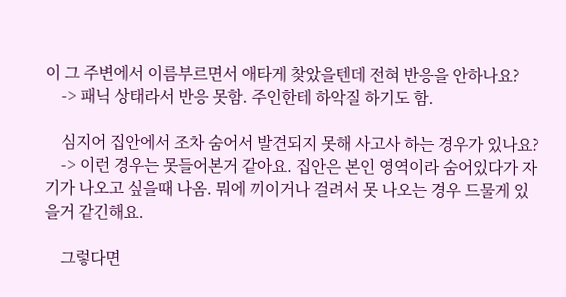이 그 주변에서 이름부르면서 애타게 찾았을텐데 전혀 반응을 안하나요?
    -> 패닉 상태라서 반응 못함. 주인한테 하악질 하기도 함.

    심지어 집안에서 조차 숨어서 발견되지 못해 사고사 하는 경우가 있나요?
    -> 이런 경우는 못들어본거 같아요. 집안은 본인 영역이라 숨어있다가 자기가 나오고 싶을때 나옴. 뭐에 끼이거나 걸려서 못 나오는 경우 드물게 있을거 같긴해요.

    그렇다면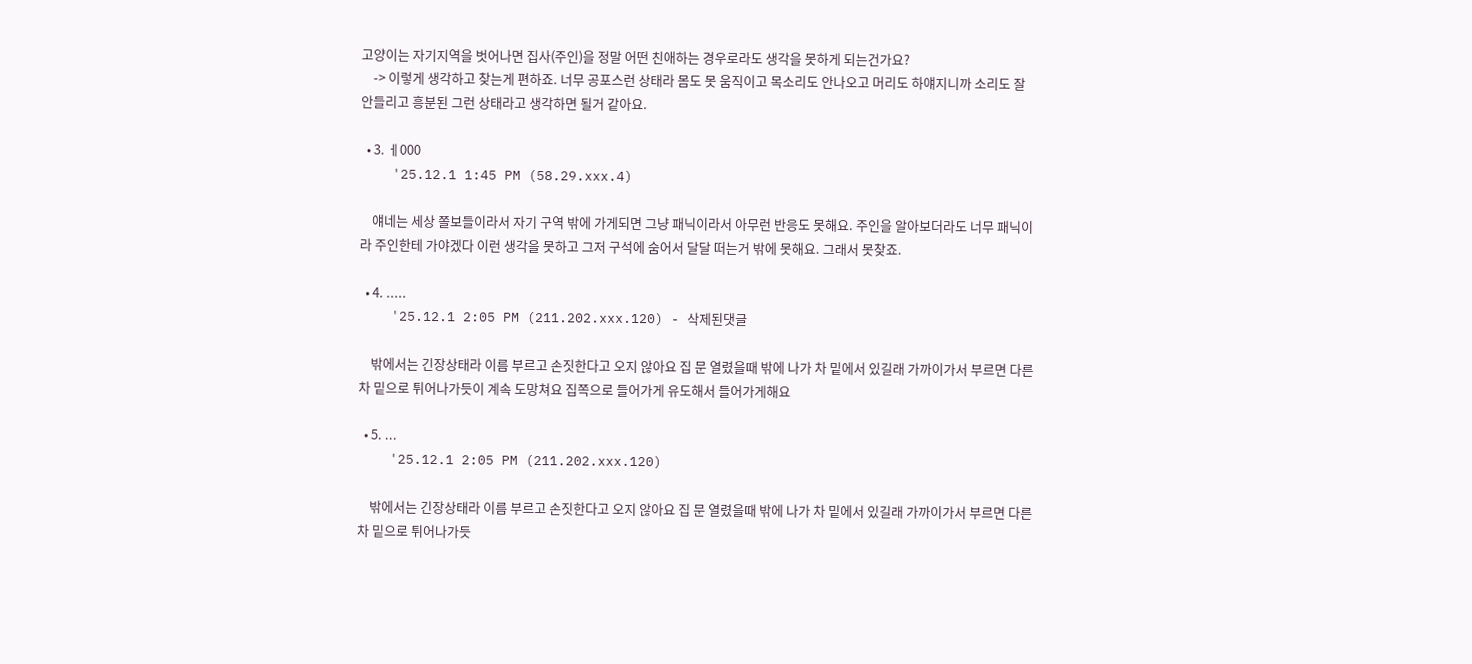고양이는 자기지역을 벗어나면 집사(주인)을 정말 어떤 친애하는 경우로라도 생각을 못하게 되는건가요?
    -> 이렇게 생각하고 찾는게 편하죠. 너무 공포스런 상태라 몸도 못 움직이고 목소리도 안나오고 머리도 하얘지니까 소리도 잘 안들리고 흥분된 그런 상태라고 생각하면 될거 같아요.

  • 3. ㅔ000
    '25.12.1 1:45 PM (58.29.xxx.4)

    얘네는 세상 쫄보들이라서 자기 구역 밖에 가게되면 그냥 패닉이라서 아무런 반응도 못해요. 주인을 알아보더라도 너무 패닉이라 주인한테 가야겠다 이런 생각을 못하고 그저 구석에 숨어서 달달 떠는거 밖에 못해요. 그래서 못찾죠.

  • 4. .....
    '25.12.1 2:05 PM (211.202.xxx.120) - 삭제된댓글

    밖에서는 긴장상태라 이름 부르고 손짓한다고 오지 않아요 집 문 열렸을때 밖에 나가 차 밑에서 있길래 가까이가서 부르면 다른차 밑으로 튀어나가듯이 계속 도망쳐요 집쪽으로 들어가게 유도해서 들어가게해요

  • 5. ...
    '25.12.1 2:05 PM (211.202.xxx.120)

    밖에서는 긴장상태라 이름 부르고 손짓한다고 오지 않아요 집 문 열렸을때 밖에 나가 차 밑에서 있길래 가까이가서 부르면 다른차 밑으로 튀어나가듯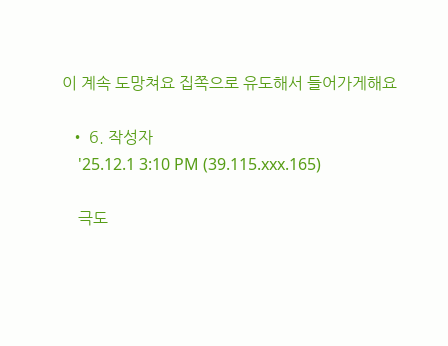이 계속 도망쳐요 집쪽으로 유도해서 들어가게해요

  • 6. 작성자
    '25.12.1 3:10 PM (39.115.xxx.165)

    극도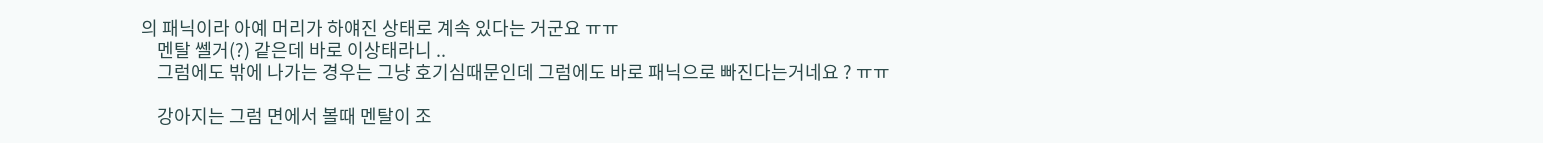의 패닉이라 아예 머리가 하얘진 상태로 계속 있다는 거군요 ㅠㅠ
    멘탈 쎌거(?) 같은데 바로 이상태라니 ..
    그럼에도 밖에 나가는 경우는 그냥 호기심때문인데 그럼에도 바로 패닉으로 빠진다는거네요 ? ㅠㅠ

    강아지는 그럼 면에서 볼때 멘탈이 조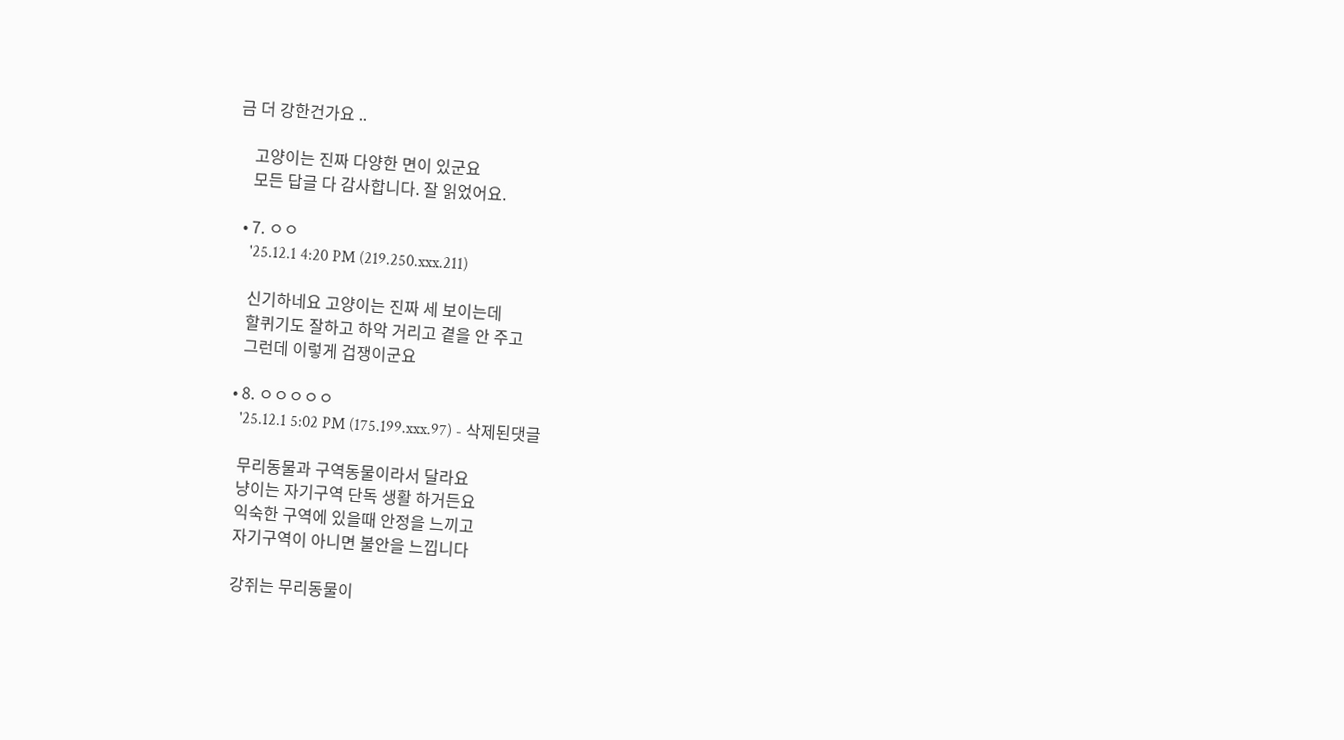금 더 강한건가요 ..

    고양이는 진짜 다양한 면이 있군요
    모든 답글 다 감사합니다. 잘 읽었어요.

  • 7. ㅇㅇ
    '25.12.1 4:20 PM (219.250.xxx.211)

    신기하네요 고양이는 진짜 세 보이는데
    할퀴기도 잘하고 하악 거리고 곁을 안 주고
    그런데 이렇게 겁쟁이군요

  • 8. ㅇㅇㅇㅇㅇ
    '25.12.1 5:02 PM (175.199.xxx.97) - 삭제된댓글

    무리동물과 구역동물이라서 달라요
    냥이는 자기구역 단독 생활 하거든요
    익숙한 구역에 있을때 안정을 느끼고
    자기구역이 아니면 불안을 느낍니다

    강쥐는 무리동물이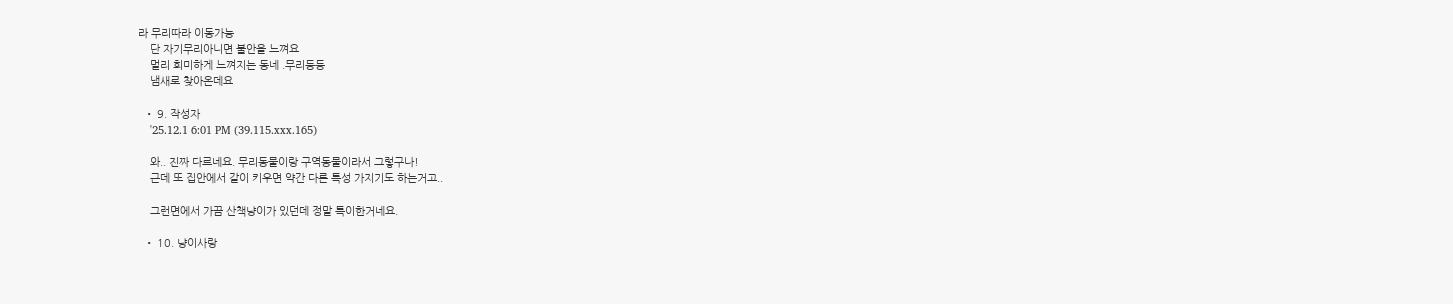라 무리따라 이동가능
    단 자기무리아니면 불안을 느껴요
    멀리 희미하게 느껴지는 동네 .무리등등
    냄새로 찾아온데요

  • 9. 작성자
    '25.12.1 6:01 PM (39.115.xxx.165)

    와.. 진짜 다르네요. 무리동물이랑 구역동물이라서 그렇구나!
    근데 또 집안에서 같이 키우면 약간 다른 특성 가지기도 하는거고..

    그런면에서 가끔 산책냥이가 있던데 정말 특이한거네요.

  • 10. 냥이사랑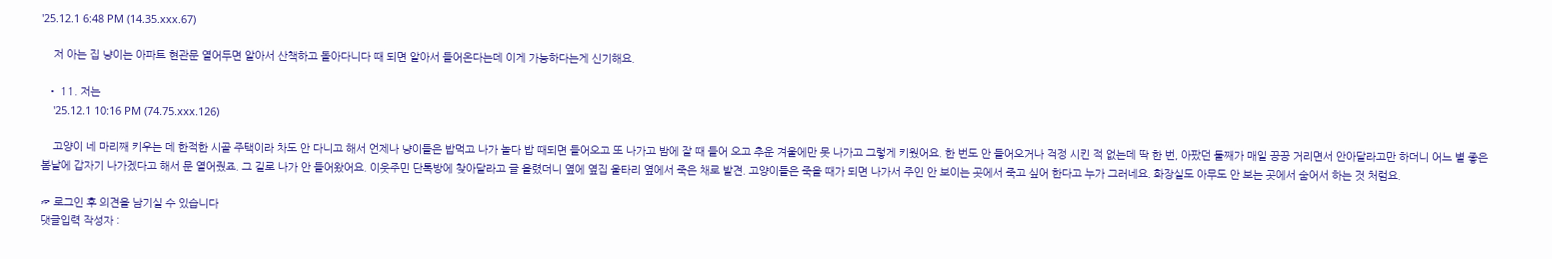'25.12.1 6:48 PM (14.35.xxx.67)

    저 아는 집 냥이는 아파트 현관문 열어두면 알아서 산책하고 돌아다니다 때 되면 알아서 들어온다는데 이게 가능하다는게 신기해요.

  • 11. 저는
    '25.12.1 10:16 PM (74.75.xxx.126)

    고양이 네 마리째 키우는 데 한적한 시골 주택이라 차도 안 다니고 해서 언제나 냥이들은 밥먹고 나가 놀다 밥 때되면 들어오고 또 나가고 밤에 잘 때 들어 오고 추운 겨울에만 못 나가고 그렇게 키웠어요. 한 번도 안 들어오거나 걱정 시킨 적 없는데 딱 한 번, 아팠던 둘째가 매일 끙끙 거리면서 안아달라고만 하더니 어느 볕 좋은 봄날에 갑자기 나가겠다고 해서 문 열어줬죠. 그 길로 나가 안 들어왔어요. 이웃주민 단톡방에 찾아달라고 글 올렸더니 옆에 옆집 울타리 옆에서 죽은 채로 발견. 고양이들은 죽을 때가 되면 나가서 주인 안 보이는 곳에서 죽고 싶어 한다고 누가 그러네요. 화장실도 아무도 안 보는 곳에서 숨어서 하는 것 처럼요.

☞ 로그인 후 의견을 남기실 수 있습니다
댓글입력 작성자 :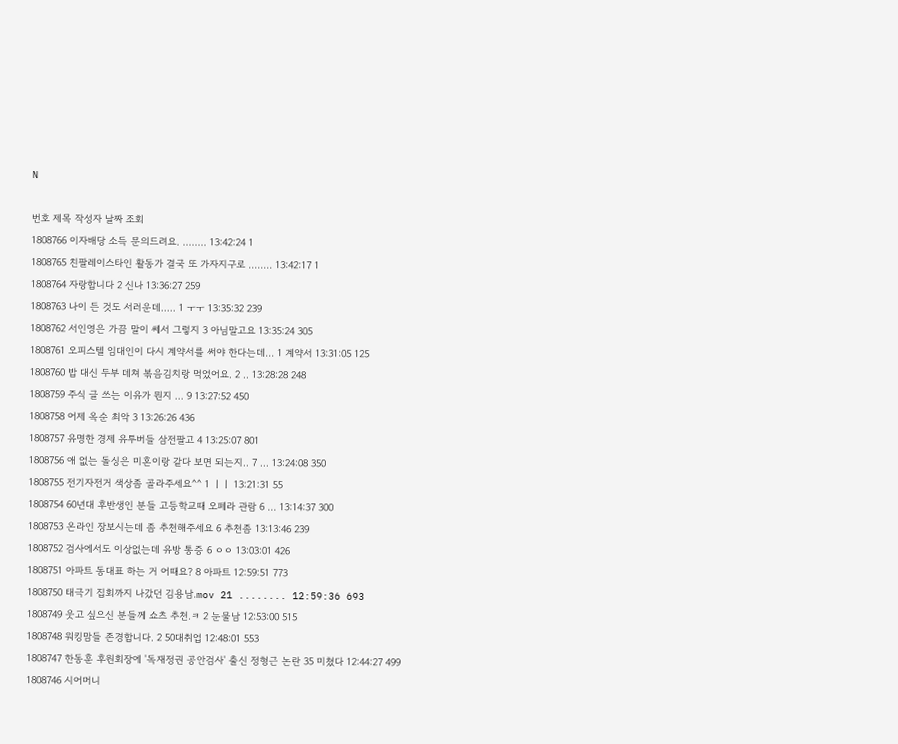N

번호 제목 작성자 날짜 조회
1808766 이자배당 소득 문의드려요. ........ 13:42:24 1
1808765 친팔레이스타인 활동가 결국 또 가자지구로 ........ 13:42:17 1
1808764 자랑합니다 2 신나 13:36:27 259
1808763 나이 든 것도 서러운데..... 1 ㅜㅜ 13:35:32 239
1808762 서인영은 가끔 말이 쎄서 그렇지 3 아님말고요 13:35:24 305
1808761 오피스텔 임대인이 다시 계약서를 써야 한다는데... 1 계약서 13:31:05 125
1808760 밥 대신 두부 데쳐 볶음김치랑 먹었어요. 2 .. 13:28:28 248
1808759 주식 글 쓰는 이유가 뭔지 ... 9 13:27:52 450
1808758 어제 옥순 최악 3 13:26:26 436
1808757 유명한 경제 유투버들 삼전팔고 4 13:25:07 801
1808756 애 없는 돌싱은 미혼이랑 같다 보면 되는지.. 7 ... 13:24:08 350
1808755 전기자전거 색상좀 골라주세요^^ 1 ㅣㅣ 13:21:31 55
1808754 60년대 후반생인 분들 고등학교때 오페라 관람 6 ... 13:14:37 300
1808753 온라인 장보시는데 좀 추천해주세요 6 추천좀 13:13:46 239
1808752 검사에서도 이상없는데 유방 통증 6 ㅇㅇ 13:03:01 426
1808751 아파트 동대표 하는 거 어때요? 8 아파트 12:59:51 773
1808750 태극기 집회까지 나갔던 김용남.mov 21 ........ 12:59:36 693
1808749 웃고 싶으신 분들께 쇼츠 추천.ㅋ 2 눈물남 12:53:00 515
1808748 워킹맘들 존경합니다. 2 50대취업 12:48:01 553
1808747 한동훈 후원회장에 '독재정권 공안검사' 출신 정형근 논란 35 미쳤다 12:44:27 499
1808746 시어머니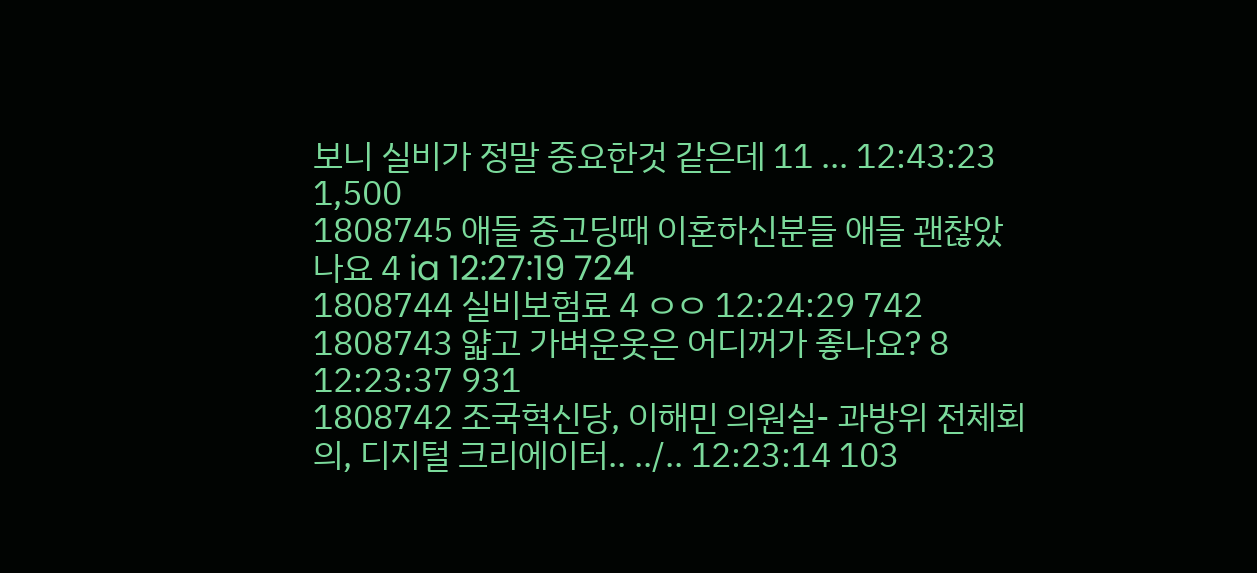보니 실비가 정말 중요한것 같은데 11 ... 12:43:23 1,500
1808745 애들 중고딩때 이혼하신분들 애들 괜찮았나요 4 ia 12:27:19 724
1808744 실비보험료 4 ㅇㅇ 12:24:29 742
1808743 얇고 가벼운옷은 어디꺼가 좋나요? 8 12:23:37 931
1808742 조국혁신당, 이해민 의원실- 과방위 전체회의, 디지털 크리에이터.. ../.. 12:23:14 103